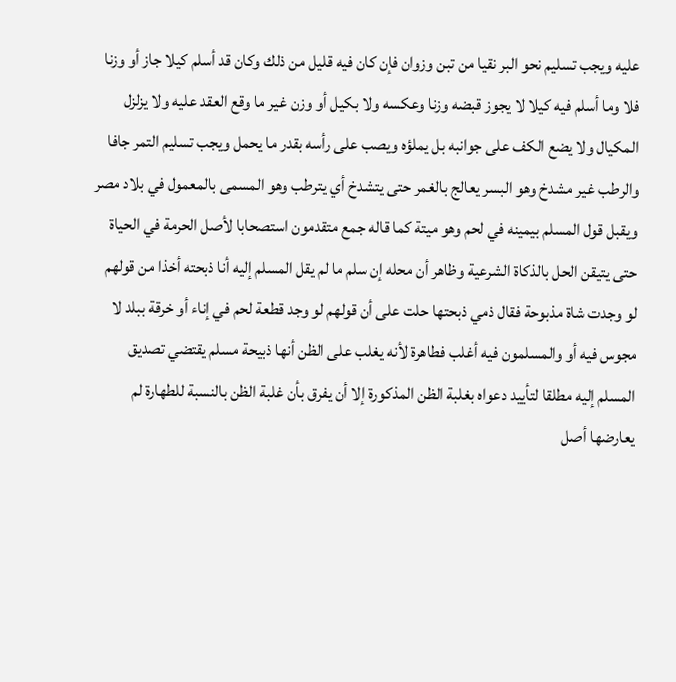عليه ويجب تسليم نحو البر نقيا من تبن وزوان فإن كان فيه قليل من ذلك وكان قد أسلم كيلا جاز أو وزنا فلا وما أسلم فيه كيلا لا يجوز قبضه وزنا وعكسه ولا بكيل أو وزن غير ما وقع العقد عليه ولا يزلزل المكيال ولا يضع الكف على جوانبه بل يملؤه ويصب على رأسه بقدر ما يحمل ويجب تسليم التمر جافا والرطب غير مشدخ وهو البسر يعالج بالغمر حتى يتشدخ أي يترطب وهو المسمى بالمعمول في بلاد مصر ويقبل قول المسلم بيمينه في لحم وهو ميتة كما قاله جمع متقدمون استصحابا لأصل الحرمة في الحياة حتى يتيقن الحل بالذكاة الشرعية وظاهر أن محله إن سلم ما لم يقل المسلم إليه أنا ذبحته أخذا من قولهم لو وجدت شاة مذبوحة فقال ذمي ذبحتها حلت على أن قولهم لو وجد قطعة لحم في إناء أو خرقة ببلد لا مجوس فيه أو والمسلمون فيه أغلب فطاهرة لأنه يغلب على الظن أنها ذبيحة مسلم يقتضي تصديق المسلم إليه مطلقا لتأييد دعواه بغلبة الظن المذكورة إلا أن يفرق بأن غلبة الظن بالنسبة للطهارة لم يعارضها أصل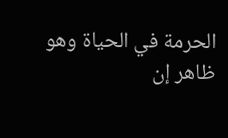الحرمة في الحياة وهو ظاهر إن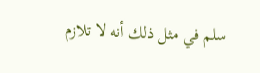سلم في مثل ذلك أنه لا تلازم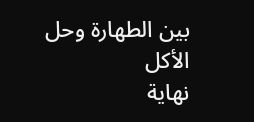بين الطهارة وحل الأكل
نهاية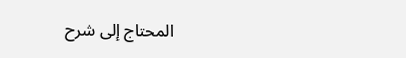المحتاج إلى شرح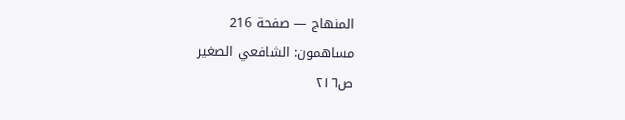المنهاج — صفحة 216
مساهمون: الشافعي الصغير
ص٢١٦